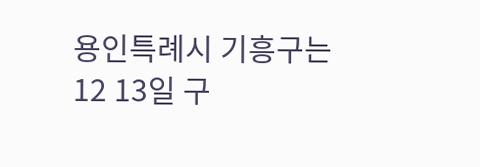용인특례시 기흥구는 12 13일 구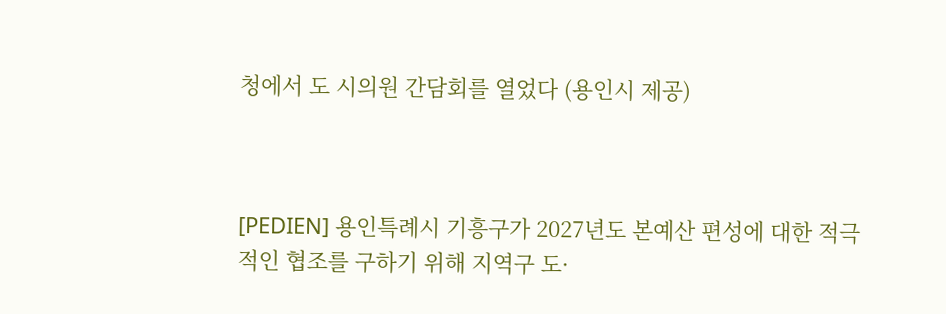청에서 도 시의원 간담회를 열었다 (용인시 제공)



[PEDIEN] 용인특례시 기흥구가 2027년도 본예산 편성에 대한 적극적인 협조를 구하기 위해 지역구 도·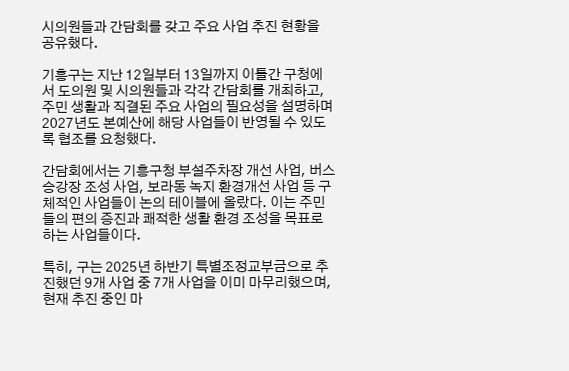시의원들과 간담회를 갖고 주요 사업 추진 현황을 공유했다.

기흥구는 지난 12일부터 13일까지 이틀간 구청에서 도의원 및 시의원들과 각각 간담회를 개최하고, 주민 생활과 직결된 주요 사업의 필요성을 설명하며 2027년도 본예산에 해당 사업들이 반영될 수 있도록 협조를 요청했다.

간담회에서는 기흥구청 부설주차장 개선 사업, 버스승강장 조성 사업, 보라동 녹지 환경개선 사업 등 구체적인 사업들이 논의 테이블에 올랐다. 이는 주민들의 편의 증진과 쾌적한 생활 환경 조성을 목표로 하는 사업들이다.

특히, 구는 2025년 하반기 특별조정교부금으로 추진했던 9개 사업 중 7개 사업을 이미 마무리했으며, 현재 추진 중인 마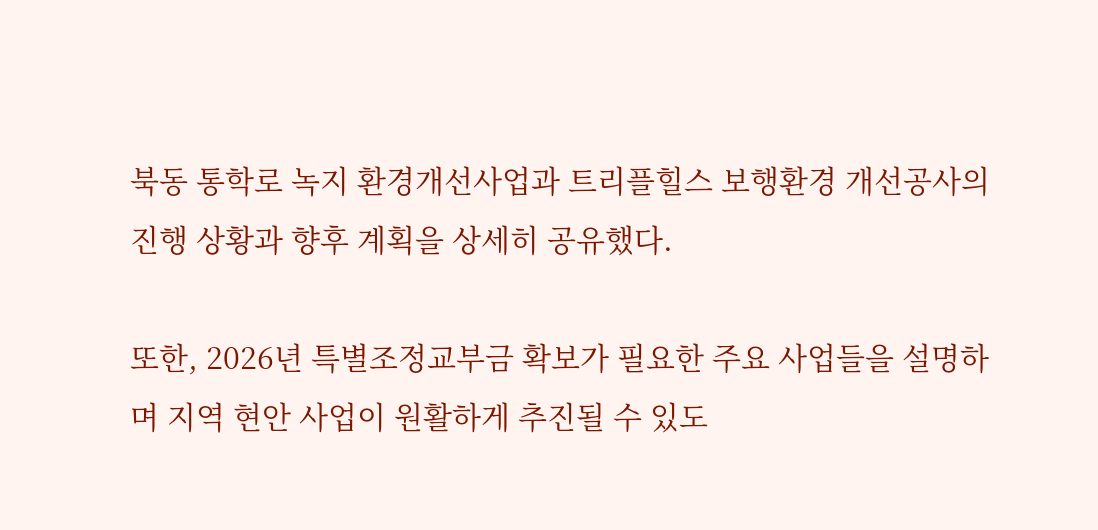북동 통학로 녹지 환경개선사업과 트리플힐스 보행환경 개선공사의 진행 상황과 향후 계획을 상세히 공유했다.

또한, 2026년 특별조정교부금 확보가 필요한 주요 사업들을 설명하며 지역 현안 사업이 원활하게 추진될 수 있도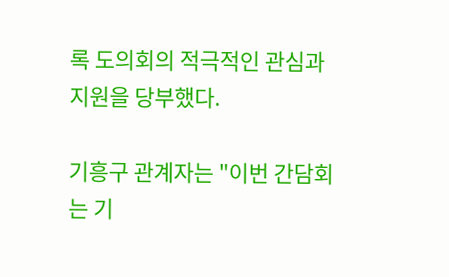록 도의회의 적극적인 관심과 지원을 당부했다.

기흥구 관계자는 "이번 간담회는 기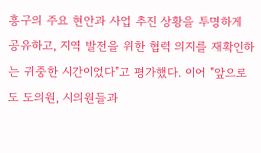흥구의 주요 현안과 사업 추진 상황을 투명하게 공유하고, 지역 발전을 위한 협력 의지를 재확인하는 귀중한 시간이었다"고 평가했다. 이어 "앞으로도 도의원, 시의원들과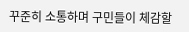꾸준히 소통하며 구민들이 체감할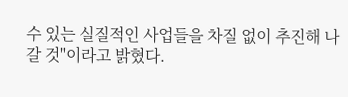수 있는 실질적인 사업들을 차질 없이 추진해 나갈 것"이라고 밝혔다.